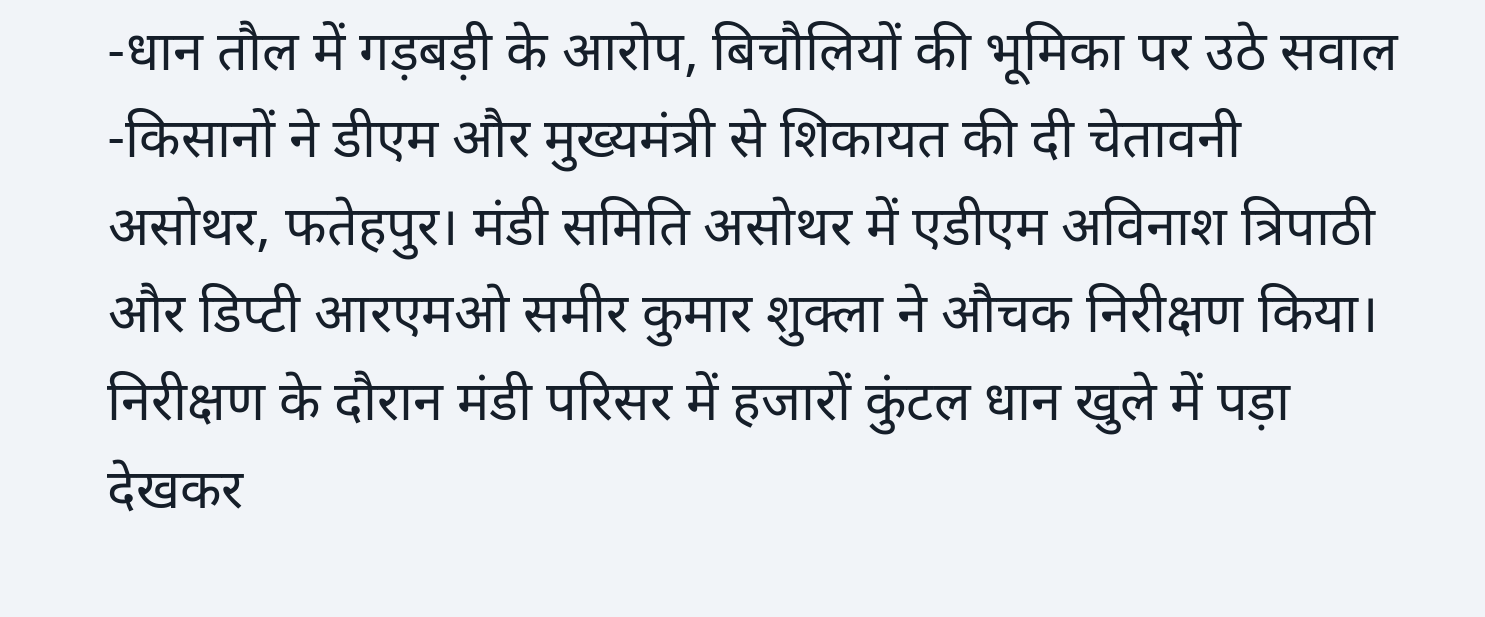-धान तौल में गड़बड़ी के आरोप, बिचौलियों की भूमिका पर उठे सवाल
-किसानों ने डीएम और मुख्यमंत्री से शिकायत की दी चेतावनी
असोथर, फतेहपुर। मंडी समिति असोथर में एडीएम अविनाश त्रिपाठी और डिप्टी आरएमओ समीर कुमार शुक्ला ने औचक निरीक्षण किया। निरीक्षण के दौरान मंडी परिसर में हजारों कुंटल धान खुले में पड़ा देखकर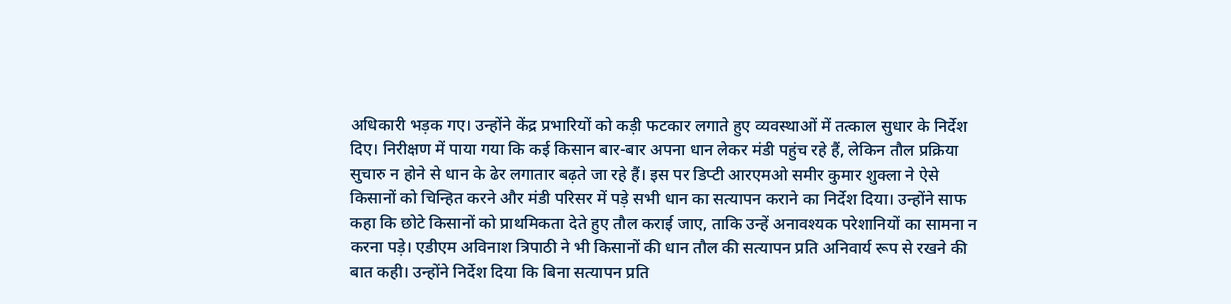अधिकारी भड़क गए। उन्होंने केंद्र प्रभारियों को कड़ी फटकार लगाते हुए व्यवस्थाओं में तत्काल सुधार के निर्देश दिए। निरीक्षण में पाया गया कि कई किसान बार-बार अपना धान लेकर मंडी पहुंच रहे हैं, लेकिन तौल प्रक्रिया सुचारु न होने से धान के ढेर लगातार बढ़ते जा रहे हैं। इस पर डिप्टी आरएमओ समीर कुमार शुक्ला ने ऐसे किसानों को चिन्हित करने और मंडी परिसर में पड़े सभी धान का सत्यापन कराने का निर्देश दिया। उन्होंने साफ कहा कि छोटे किसानों को प्राथमिकता देते हुए तौल कराई जाए, ताकि उन्हें अनावश्यक परेशानियों का सामना न करना पड़े। एडीएम अविनाश त्रिपाठी ने भी किसानों की धान तौल की सत्यापन प्रति अनिवार्य रूप से रखने की बात कही। उन्होंने निर्देश दिया कि बिना सत्यापन प्रति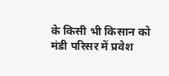के किसी भी किसान को मंडी परिसर में प्रवेश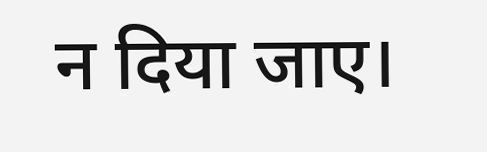न दिया जाए।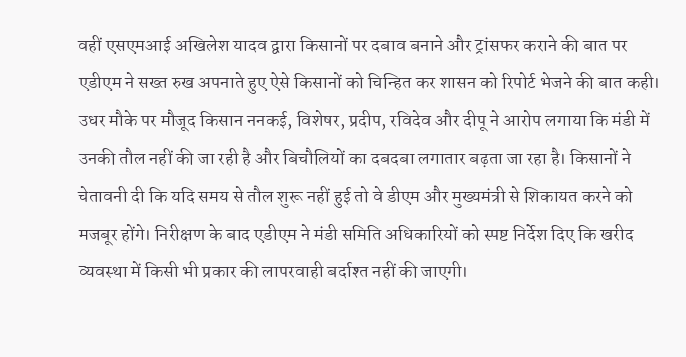वहीं एसएमआई अखिलेश यादव द्वारा किसानों पर दबाव बनाने और ट्रांसफर कराने की बात पर एडीएम ने सख्त रुख अपनाते हुए ऐसे किसानों को चिन्हित कर शासन को रिपोर्ट भेजने की बात कही। उधर मौके पर मौजूद किसान ननकई, विशेषर, प्रदीप, रविदेव और दीपू ने आरोप लगाया कि मंडी में उनकी तौल नहीं की जा रही है और बिचौलियों का दबदबा लगातार बढ़ता जा रहा है। किसानों ने चेतावनी दी कि यदि समय से तौल शुरू नहीं हुई तो वे डीएम और मुख्यमंत्री से शिकायत करने को मजबूर होंगे। निरीक्षण के बाद एडीएम ने मंडी समिति अधिकारियों को स्पष्ट निर्देश दिए कि खरीद व्यवस्था में किसी भी प्रकार की लापरवाही बर्दाश्त नहीं की जाएगी।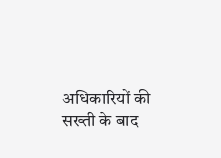अधिकारियों की सख्ती के बाद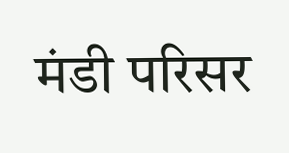मंडी परिसर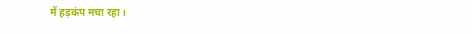में हड़कंप मचा रहा।